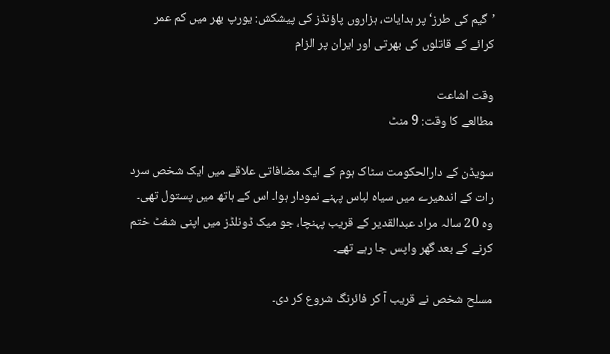’گیم کی طرز‘ پر ہدایات، ہزاروں پاؤنڈز کی پیشکش: یورپ بھر میں کم عمر کرائے کے قاتلوں کی بھرتی اور ایران پر الزام

وقت اشاعت
مطالعے کا وقت: 9 منٹ

سویڈن کے دارالحکومت سٹاک ہوم کے ایک مضافاتی علاقے میں ایک شخص سرد رات کے اندھیرے میں سیاہ لباس پہنے نمودار ہوا۔ اس کے ہاتھ میں پستول تھی۔ وہ 20 سالہ مراد عبدالقدیر کے قریب پہنچا، جو میک ڈونلڈز میں اپنی شفٹ ختم کرنے کے بعد گھر واپس جا رہے تھے۔

مسلح شخص نے قریب آ کر فائرنگ شروع کر دی۔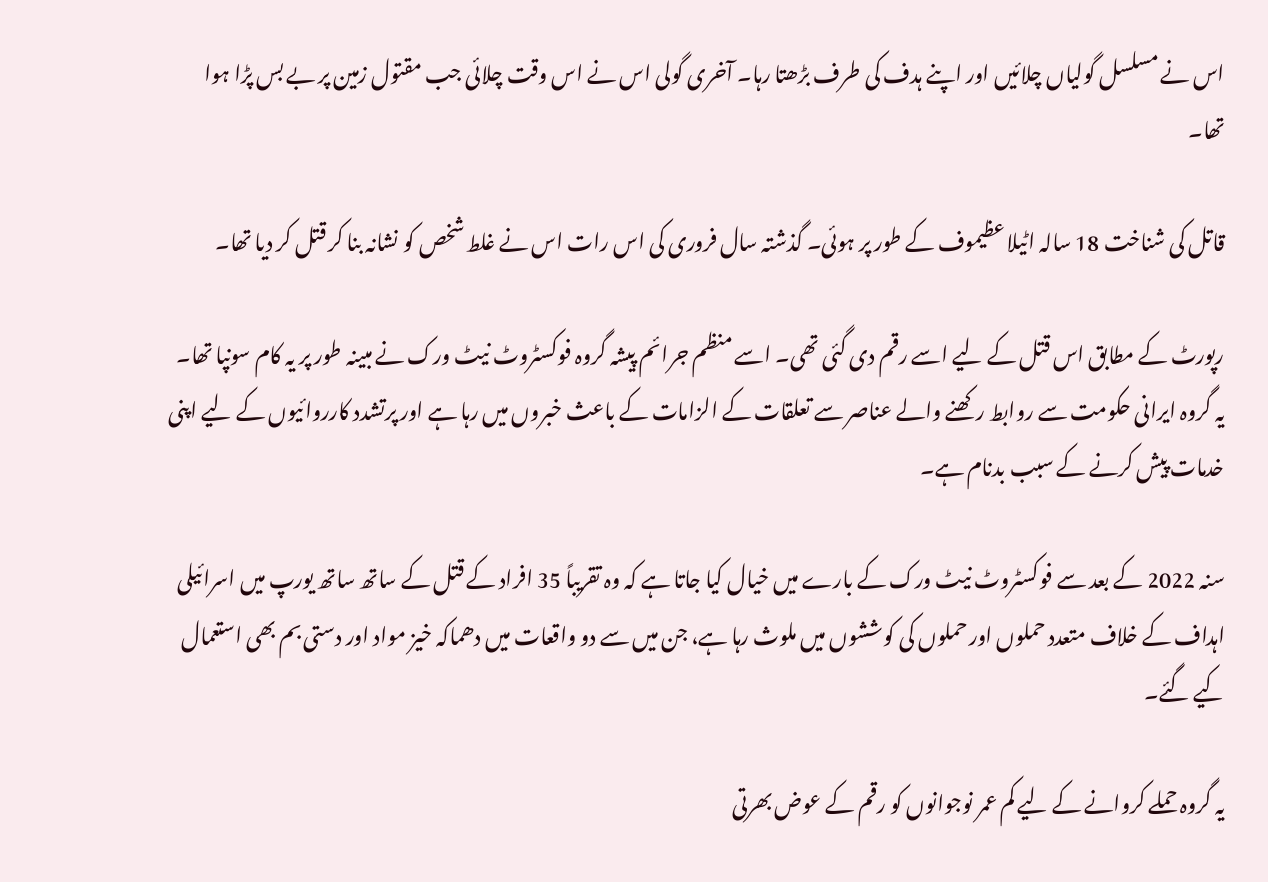اس نے مسلسل گولیاں چلائیں اور اپنے ہدف کی طرف بڑھتا رہا۔ آخری گولی اس نے اس وقت چلائی جب مقتول زمین پر بے بس پڑا ہوا تھا۔

قاتل کی شناخت 18 سالہ اٹیلا عظیموف کے طور پر ہوئی۔ گذشتہ سال فروری کی اس رات اس نے غلط شخص کو نشانہ بنا کر قتل کر دیا تھا۔

رپورٹ کے مطابق اس قتل کے لیے اسے رقم دی گئی تھی۔ اسے منظم جرائم پیشہ گروہ فوکسٹروٹ نیٹ ورک نے مبینہ طور پر یہ کام سونپا تھا۔ یہ گروہ ایرانی حکومت سے روابط رکھنے والے عناصر سے تعلقات کے الزامات کے باعث خبروں میں رہا ہے اور پرتشدد کارروائیوں کے لیے اپنی خدمات پیش کرنے کے سبب بدنام ہے۔

سنہ 2022 کے بعد سے فوکسٹروٹ نیٹ ورک کے بارے میں خیال کیا جاتا ہے کہ وہ تقریباً 35 افراد کے قتل کے ساتھ ساتھ یورپ میں اسرائیلی اہداف کے خلاف متعدد حملوں اور حملوں کی کوششوں میں ملوث رہا ہے، جن میں سے دو واقعات میں دھماکہ خیز مواد اور دستی بم بھی استعمال کیے گئے۔

یہ گروہ حملے کروانے کے لیے کم عمر نوجوانوں کو رقم کے عوض بھرتی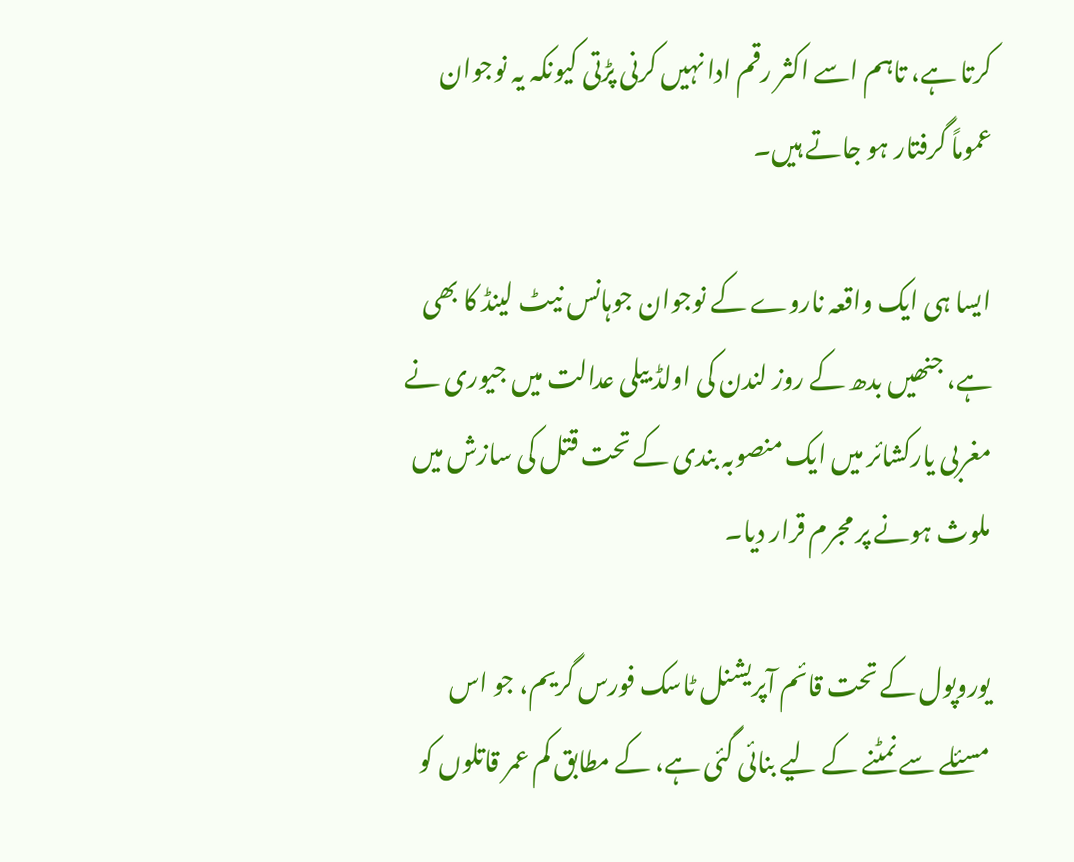کرتا ہے، تاہم اسے اکثر رقم ادا نہیں کرنی پڑتی کیونکہ یہ نوجوان عموماً گرفتار ہو جاتے ہیں۔

ایسا ہی ایک واقعہ ناروے کے نوجوان جوہانس نیٹ لینڈ کا بھی ہے، جنھیں بدھ کے روز لندن کی اولڈ بیلی عدالت میں جیوری نے مغربی یارکشائر میں ایک منصوبہ بندی کے تحت قتل کی سازش میں ملوث ہونے پر مجرم قرار دیا۔

یوروپول کے تحت قائم آپریشنل ٹاسک فورس گریم، جو اس مسئلے سے نمٹنے کے لیے بنائی گئی ہے، کے مطابق کم عمر قاتلوں کو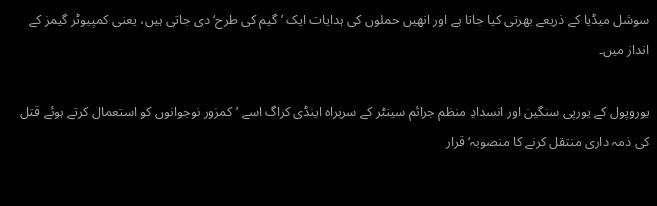سوشل میڈیا کے ذریعے بھرتی کیا جاتا ہے اور انھیں حملوں کی ہدایات ایک ’گیم کی طرح‘ دی جاتی ہیں، یعنی کمپیوٹر گیمز کے انداز میں۔

یوروپول کے یورپی سنگین اور انسدادِ منظم جرائم سینٹر کے سربراہ اینڈی کراگ اسے ’کمزور نوجوانوں کو استعمال کرتے ہوئے قتل کی ذمہ داری منتقل کرنے کا منصوبہ‘ قرار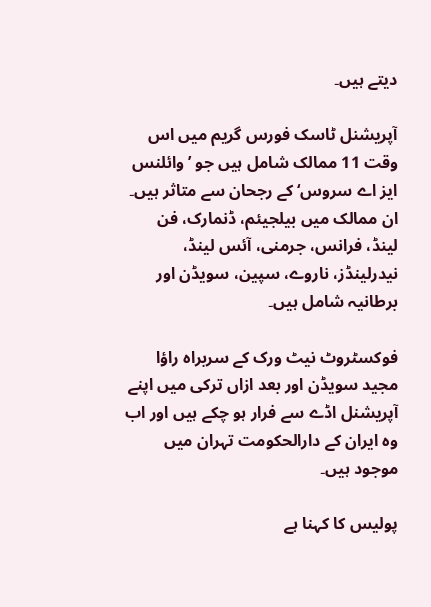دیتے ہیں۔

آپریشنل ٹاسک فورس گریم میں اس وقت 11 ممالک شامل ہیں جو ’وائلنس ایز اے سروس‘ کے رجحان سے متاثر ہیں۔ ان ممالک میں بیلجیئم، ڈنمارک، فن لینڈ، فرانس، جرمنی، آئس لینڈ، نیدرلینڈز، ناروے، سپین، سویڈن اور برطانیہ شامل ہیں۔

فوکسٹروٹ نیٹ ورک کے سربراہ راؤا مجید سویڈن اور بعد ازاں ترکی میں اپنے آپریشنل اڈے سے فرار ہو چکے ہیں اور اب وہ ایران کے دارالحکومت تہران میں موجود ہیں۔

پولیس کا کہنا ہے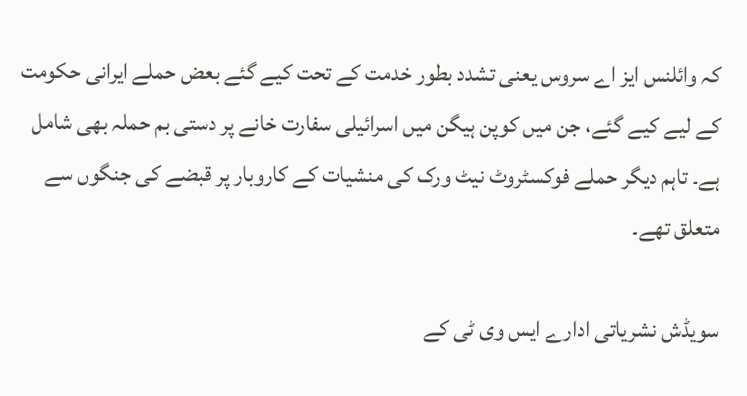کہ وائلنس ایز اے سروس یعنی تشدد بطور خدمت کے تحت کیے گئے بعض حملے ایرانی حکومت کے لیے کیے گئے، جن میں کوپن ہیگن میں اسرائیلی سفارت خانے پر دستی بم حملہ بھی شامل ہے۔ تاہم دیگر حملے فوکسٹروٹ نیٹ ورک کی منشیات کے کاروبار پر قبضے کی جنگوں سے متعلق تھے۔

سویڈش نشریاتی ادارے ایس وی ٹی کے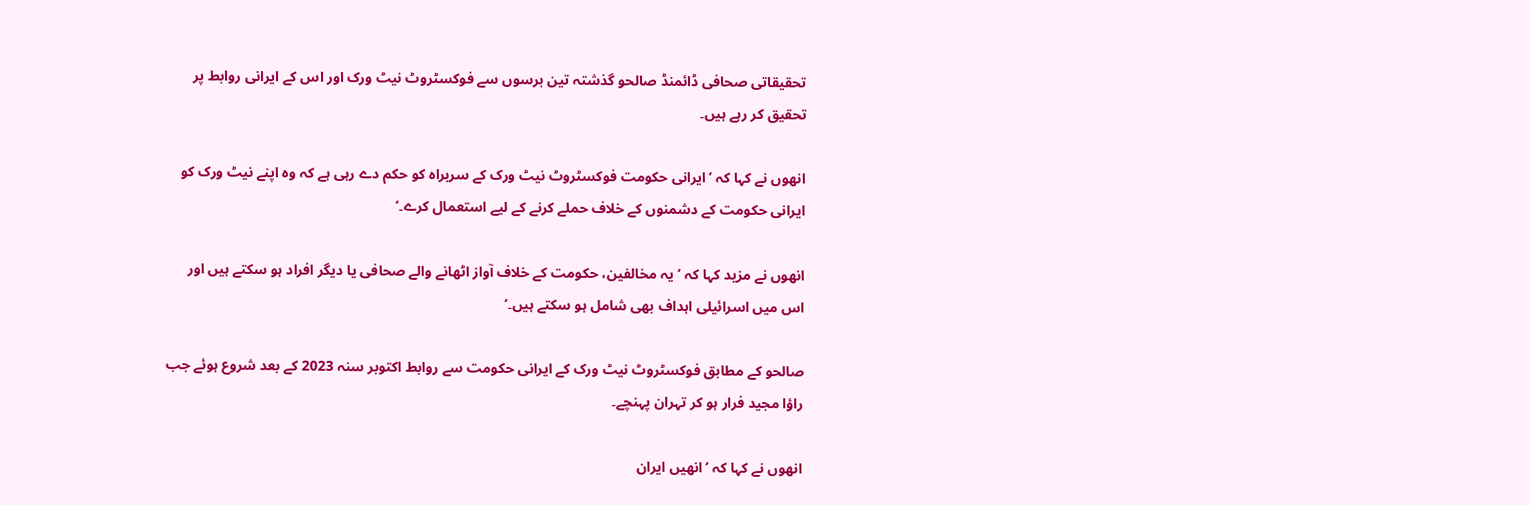تحقیقاتی صحافی ڈائمنڈ صالحو گذشتہ تین برسوں سے فوکسٹروٹ نیٹ ورک اور اس کے ایرانی روابط پر تحقیق کر رہے ہیں۔

انھوں نے کہا کہ ’ایرانی حکومت فوکسٹروٹ نیٹ ورک کے سربراہ کو حکم دے رہی ہے کہ وہ اپنے نیٹ ورک کو ایرانی حکومت کے دشمنوں کے خلاف حملے کرنے کے لیے استعمال کرے۔‘

انھوں نے مزید کہا کہ ’یہ مخالفین، حکومت کے خلاف آواز اٹھانے والے صحافی یا دیگر افراد ہو سکتے ہیں اور اس میں اسرائیلی اہداف بھی شامل ہو سکتے ہیں۔‘

صالحو کے مطابق فوکسٹروٹ نیٹ ورک کے ایرانی حکومت سے روابط اکتوبر سنہ 2023 کے بعد شروع ہوئے جب راؤا مجید فرار ہو کر تہران پہنچے۔

انھوں نے کہا کہ ’انھیں ایران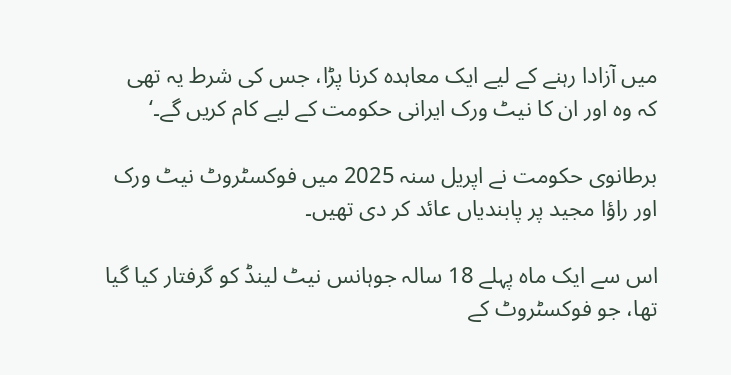میں آزادا رہنے کے لیے ایک معاہدہ کرنا پڑا، جس کی شرط یہ تھی کہ وہ اور ان کا نیٹ ورک ایرانی حکومت کے لیے کام کریں گے۔‘

برطانوی حکومت نے اپریل سنہ 2025 میں فوکسٹروٹ نیٹ ورک اور راؤا مجید پر پابندیاں عائد کر دی تھیں۔

اس سے ایک ماہ پہلے 18 سالہ جوہانس نیٹ لینڈ کو گرفتار کیا گیا تھا، جو فوکسٹروٹ کے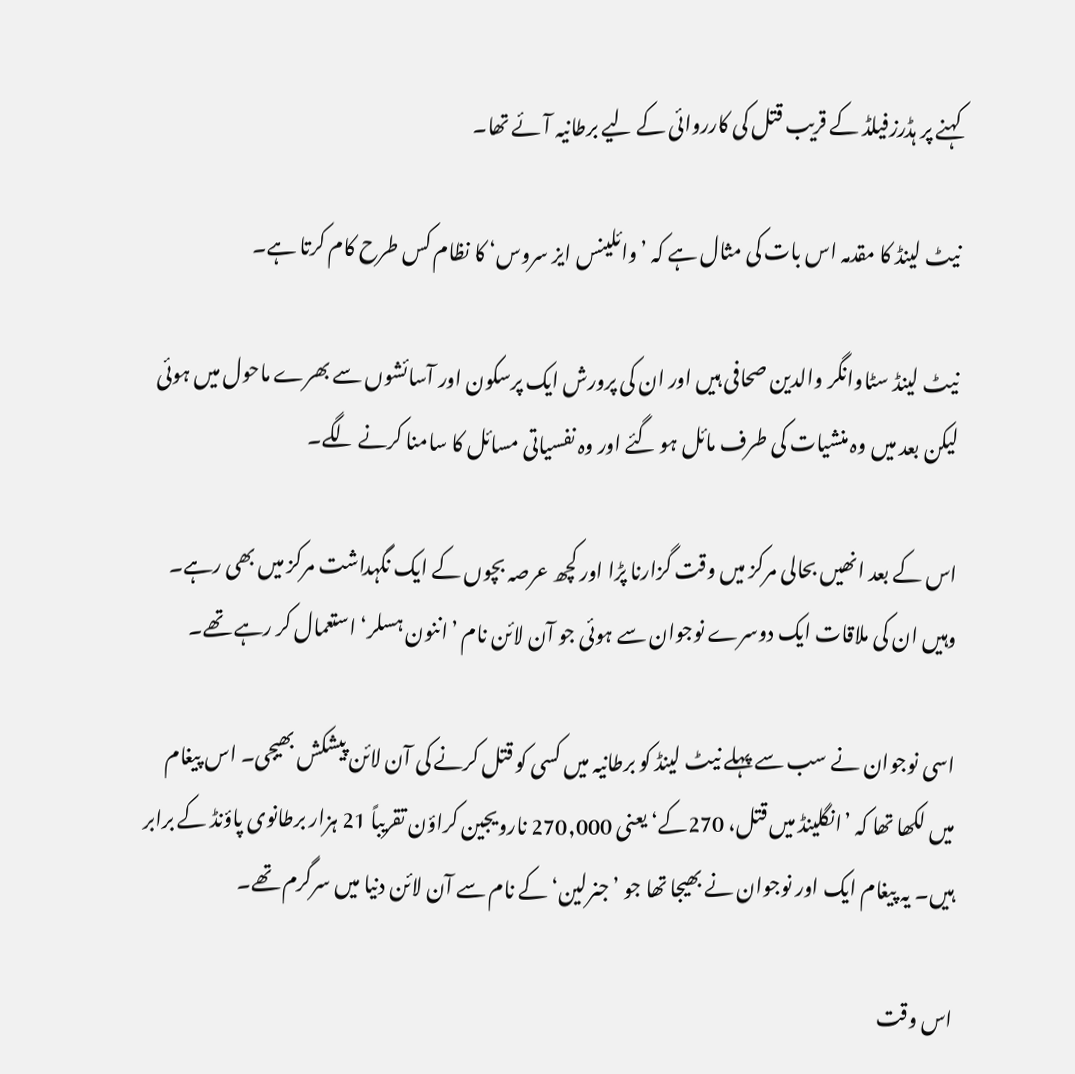کہنے پر ہڈرزفیلڈ کے قریب قتل کی کارروائی کے لیے برطانیہ آئے تھا۔

نیٹ لینڈ کا مقدمہ اس بات کی مثال ہے کہ ’وائلینس ایز سروس‘ کا نظام کس طرح کام کرتا ہے۔

نیٹ لینڈ سٹاوانگر والدین صحافی ہیں اور ان کی پرورش ایک پرسکون اور آسائشوں سے بھرے ماحول میں ہوئی لیکن بعد میں وہ منشیات کی طرف مائل ہو گئے اور وہ نفسیاتی مسائل کا سامنا کرنے لگے۔

اس کے بعد انھیں بحالی مرکز میں وقت گزارنا پڑا اور کچھ عرصہ بچوں کے ایک نگہداشت مرکز میں بھی رہے۔ وہیں ان کی ملاقات ایک دوسرے نوجوان سے ہوئی جو آن لائن نام ’اننون ہسلر‘ استعمال کر رہے تھے۔

اسی نوجوان نے سب سے پہلے نیٹ لینڈ کو برطانیہ میں کسی کو قتل کرنے کی آن لائن پیشکش بھیجی۔ اس پیغام میں لکھا تھا کہ ’انگلینڈ میں قتل، 270کے‘ یعنی 270,000 نارویجین کراؤن تقریباً 21 ہزار برطانوی پاؤنڈ کے برابر ہیں۔ یہ پیغام ایک اور نوجوان نے بھیجا تھا جو ’جنرلین‘ کے نام سے آن لائن دنیا میں سرگرم تھے۔

اس وقت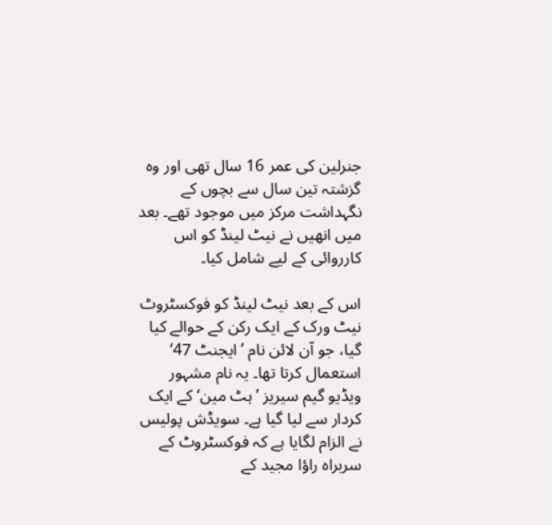جنرلین کی عمر 16 سال تھی اور وہ گزشتہ تین سال سے بچوں کے نگہداشت مرکز میں موجود تھے۔ بعد میں انھیں نے نیٹ لینڈ کو اس کارروائی کے لیے شامل کیا۔

اس کے بعد نیٹ لینڈ کو فوکسٹروٹ نیٹ ورک کے ایک رکن کے حوالے کیا گیا، جو آن لائن نام ’ایجنٹ 47‘ استعمال کرتا تھا۔ یہ نام مشہور ویڈیو گیم سیریز ’ہٹ مین‘ کے ایک کردار سے لیا گیا ہے۔ سویڈش پولیس نے الزام لگایا ہے کہ فوکسٹروٹ کے سربراہ راؤا مجید کے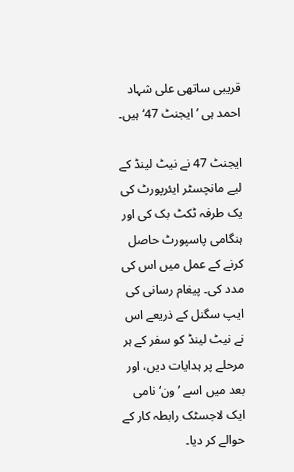قریبی ساتھی علی شہاد احمد ہی ’ایجنٹ 47‘ ہیں۔

ایجنٹ 47 نے نیٹ لینڈ کے لیے مانچسٹر ایئرپورٹ کی یک طرفہ ٹکٹ بک کی اور ہنگامی پاسپورٹ حاصل کرنے کے عمل میں اس کی مدد کی۔ پیغام رسانی کی ایپ سگنل کے ذریعے اس نے نیٹ لینڈ کو سفر کے ہر مرحلے پر ہدایات دیں، اور بعد میں اسے ’ون‘ نامی ایک لاجسٹک رابطہ کار کے حوالے کر دیا۔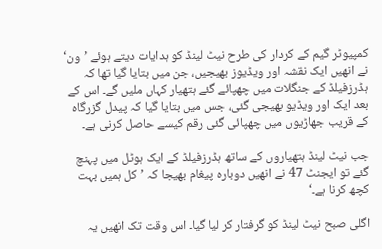کمپیوٹر گیم کے کردار کی طرح نیٹ لینڈ کو ہدایات دیتے ہوئے ’ون‘ نے انھیں ایک نقشہ اور ویڈیوز بھیجیں، جن میں بتایا گیا تھا کہ ہڈرزفیلڈ کے جنگلات میں چھپائے گئے ہتھیار کہاں ملیں گے۔ اس کے بعد ایک اور ویڈیو بھیجی گئی، جس میں بتایا گیا کہ پیدل گزرگاہ کے قریب جھاڑیوں میں چھپائی گئی رقم کیسے حاصل کرنی ہے۔

جب نیٹ لینڈ ہتھیاروں کے ساتھ ہڈرزفیلڈ کے ایک ہوٹل میں پہنچ گئے تو ایجنٹ 47 نے انھیں دوبارہ پیغام بھیجا کہ ’کل ہمیں بہت کچھ کرنا ہے۔‘

اگلی صبح نیٹ لینڈ کو گرفتار کر لیا گیا۔ اس وقت تک انھیں یہ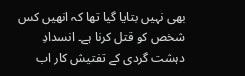بھی نہیں بتایا گیا تھا کہ انھیں کس شخص کو قتل کرنا ہے۔ انسدادِ دہشت گردی کے تفتیش کار اب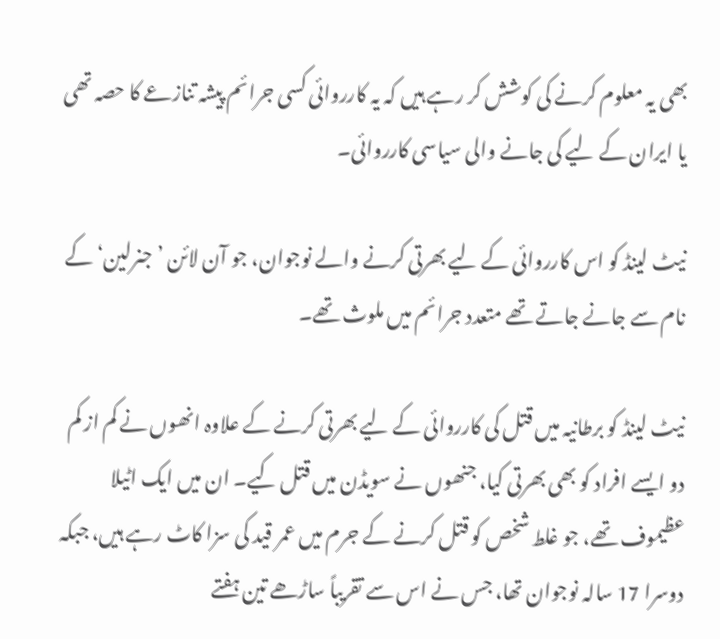بھی یہ معلوم کرنے کی کوشش کر رہے ہیں کہ یہ کارروائی کسی جرائم پیشہ تنازعے کا حصہ تھی یا ایران کے لیے کی جانے والی سیاسی کارروائی۔

نیٹ لینڈ کو اس کارروائی کے لیے بھرتی کرنے والے نوجوان، جو آن لائن ’جنرلین‘ کے نام سے جانے جاتے تھے متعدد جرائم میں ملوث تھے۔

نیٹ لینڈ کو برطانیہ میں قتل کی کارروائی کے لیے بھرتی کرنے کے علاوہ انھوں نے کم از کم دو ایسے افراد کو بھی بھرتی کیا، جنھوں نے سویڈن میں قتل کیے۔ ان میں ایک اٹیلا عظیموف تھے، جو غلط شخص کو قتل کرنے کے جرم میں عمر قید کی سزا کاٹ رہے ہیں، جبکہ دوسرا 17 سالہ نوجوان تھا، جس نے اس سے تقریباً ساڑھے تین ہفتے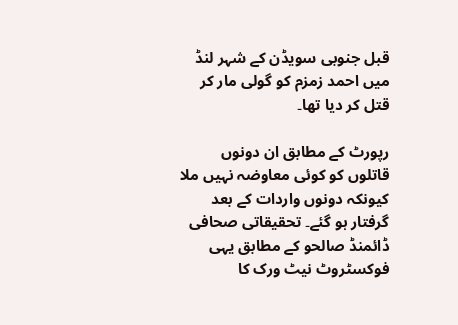قبل جنوبی سویڈن کے شہر لنڈ میں احمد زمزم کو گولی مار کر قتل کر دیا تھا۔

رپورٹ کے مطابق ان دونوں قاتلوں کو کوئی معاوضہ نہیں ملا کیونکہ دونوں واردات کے بعد گرفتار ہو گئے۔ تحقیقاتی صحافی ڈائمنڈ صالحو کے مطابق یہی فوکسٹروٹ نیٹ ورک کا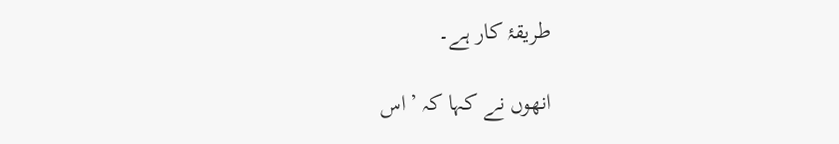طریقۂ کار ہے۔

انھوں نے کہا کہ ’اس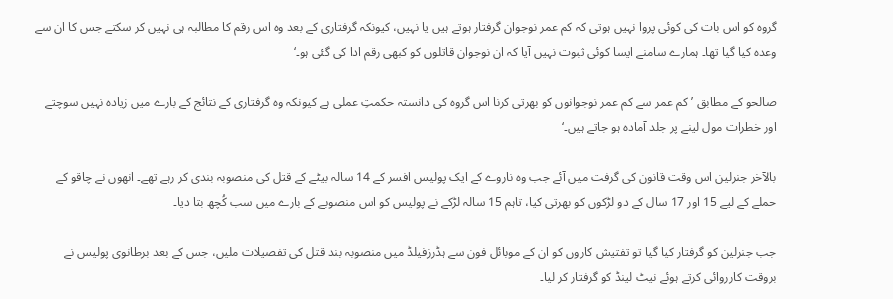گروہ کو اس بات کی کوئی پروا نہیں ہوتی کہ کم عمر نوجوان گرفتار ہوتے ہیں یا نہیں، کیونکہ گرفتاری کے بعد وہ اس رقم کا مطالبہ ہی نہیں کر سکتے جس کا ان سے وعدہ کیا گیا تھا۔ ہمارے سامنے ایسا کوئی ثبوت نہیں آیا کہ ان نوجوان قاتلوں کو کبھی رقم ادا کی گئی ہو۔‘

صالحو کے مطابق ’کم عمر سے کم عمر نوجوانوں کو بھرتی کرنا اس گروہ کی دانستہ حکمتِ عملی ہے کیونکہ وہ گرفتاری کے نتائج کے بارے میں زیادہ نہیں سوچتے اور خطرات مول لینے پر جلد آمادہ ہو جاتے ہیں۔‘

بالآخر جنرلین اس وقت قانون کی گرفت میں آئے جب وہ ناروے کے ایک پولیس افسر کے 14 سالہ بیٹے کے قتل کی منصوبہ بندی کر رہے تھے۔ انھوں نے چاقو کے حملے کے لیے 15 اور 17 سال کے دو لڑکوں کو بھرتی کیا، تاہم 15 سالہ لڑکے نے پولیس کو اس منصوبے کے بارے میں سب کُچھ بتا دیا۔

جب جنرلین کو گرفتار کیا گیا تو تفتیش کاروں کو ان کے موبائل فون سے ہڈرزفیلڈ میں منصوبہ بند قتل کی تفصیلات ملیں، جس کے بعد برطانوی پولیس نے بروقت کارروائی کرتے ہوئے نیٹ لینڈ کو گرفتار کر لیا۔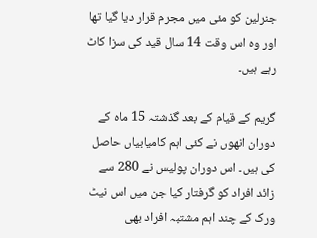جنرلین کو مئی میں مجرم قرار دیا گیا تھا اور وہ اس وقت 14 سال قید کی سزا کاٹ رہے ہیں۔

گریم کے قیام کے بعد گذشتہ 15 ماہ کے دوران انھوں نے کئی اہم کامیابیاں حاصل کی ہیں۔ اس دوران پولیس نے 280 سے زائد افراد کو گرفتار کیا جن میں اس نیٹ ورک کے چند اہم مشتبہ افراد بھی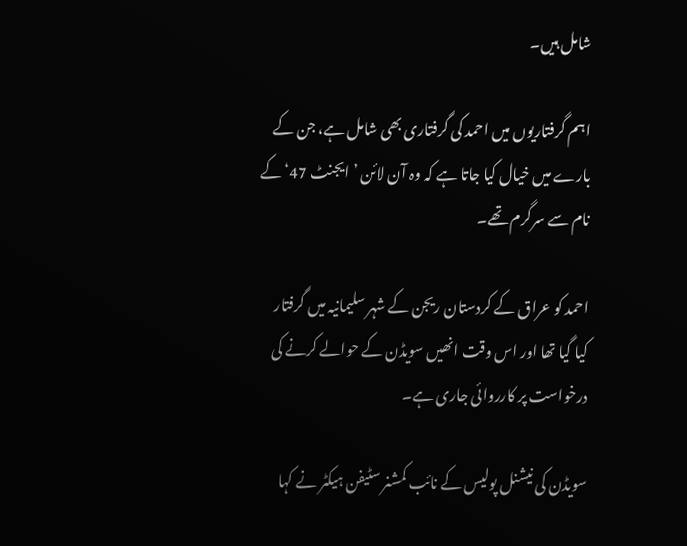شامل ہیں۔

اہم گرفتاریوں میں احمد کی گرفتاری بھی شامل ہے، جن کے بارے میں خیال کیا جاتا ہے کہ وہ آن لائن ’ایجنٹ 47‘ کے نام سے سرگرم تھے۔

احمد کو عراق کے کردستان ریجن کے شہر سلیمانیہ میں گرفتار کیا گیا تھا اور اس وقت انھیں سویڈن کے حوالے کرنے کی درخواست پر کارروائی جاری ہے۔

سویڈن کی نیشنل پولیس کے نائب کمشنر سٹیفن ہیکٹر نے کہا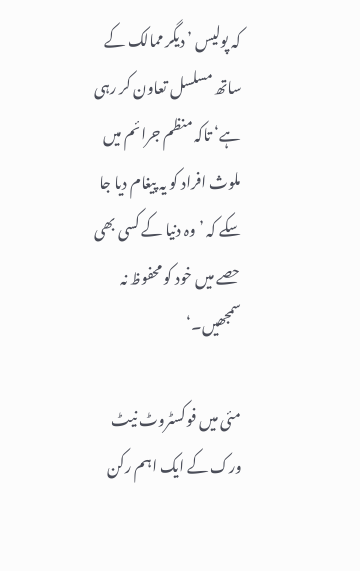کہ پولیس ’دیگر ممالک کے ساتھ مسلسل تعاون کر رہی ہے‘ تاکہ منظم جرائم میں ملوث افراد کو یہ پیغام دیا جا سکے کہ ’وہ دنیا کے کسی بھی حصے میں خود کو محفوظ نہ سمجھیں۔‘

مئی میں فوکسٹروٹ نیٹ ورک کے ایک اہم رکن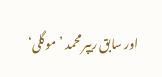اور سابق ریپر محمد ’موگلی‘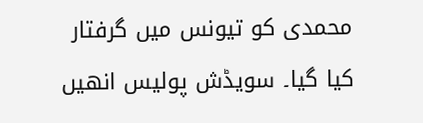محمدی کو تیونس میں گرفتار کیا گیا۔ سویڈش پولیس انھیں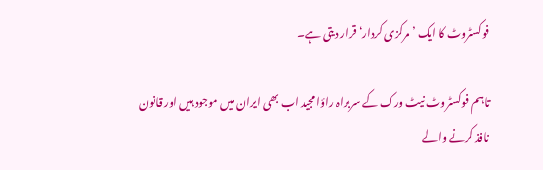فوکسٹروٹ کا ایک ’مرکزی کردار‘ قرار دیتی ہے۔

تاہم فوکسٹروٹ نیٹ ورک کے سربراہ راؤا مجید اب بھی ایران میں موجود ہیں اور قانون نافذ کرنے والے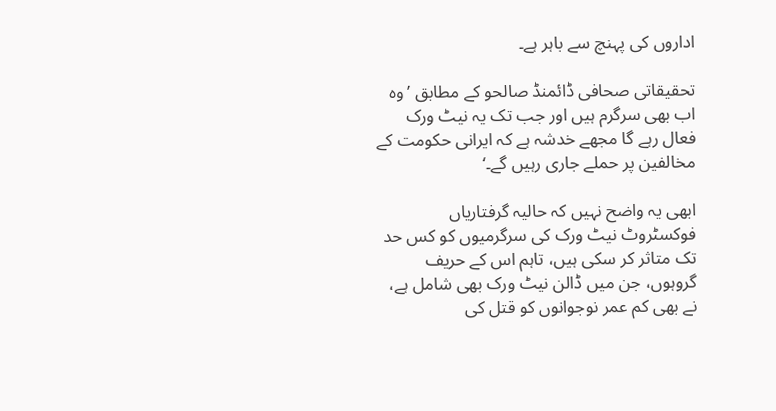اداروں کی پہنچ سے باہر ہے۔

تحقیقاتی صحافی ڈائمنڈ صالحو کے مطابق ’وہ اب بھی سرگرم ہیں اور جب تک یہ نیٹ ورک فعال رہے گا مجھے خدشہ ہے کہ ایرانی حکومت کے مخالفین پر حملے جاری رہیں گے۔‘

ابھی یہ واضح نہیں کہ حالیہ گرفتاریاں فوکسٹروٹ نیٹ ورک کی سرگرمیوں کو کس حد تک متاثر کر سکی ہیں، تاہم اس کے حریف گروہوں، جن میں ڈالن نیٹ ورک بھی شامل ہے، نے بھی کم عمر نوجوانوں کو قتل کی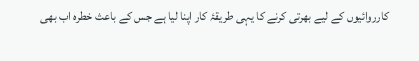کارروائیوں کے لیے بھرتی کرنے کا یہی طریقۂ کار اپنا لیا ہے جس کے باعث خطرہ اب بھی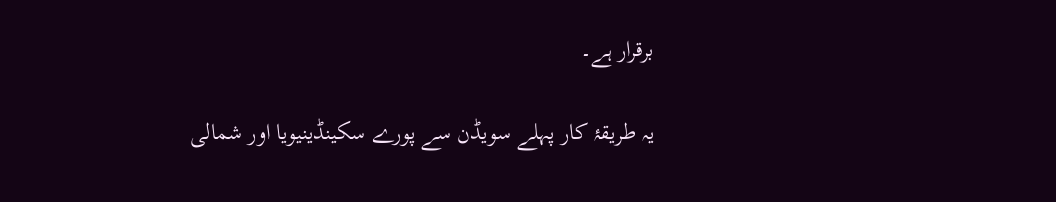برقرار ہے۔

یہ طریقۂ کار پہلے سویڈن سے پورے سکینڈینیویا اور شمالی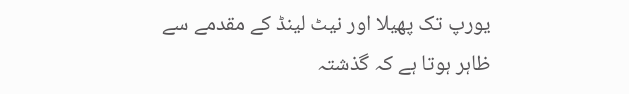یورپ تک پھیلا اور نیٹ لینڈ کے مقدمے سے ظاہر ہوتا ہے کہ گذشتہ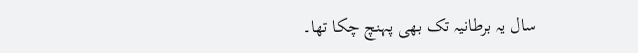سال یہ برطانیہ تک بھی پہنچ چکا تھا۔